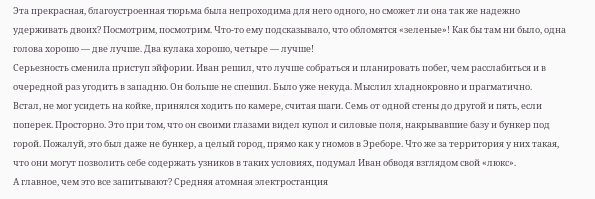Эта прекрасная, благоустроенная тюрьма была непроходима для него одного, но сможет ли она так же надежно удерживать двоих? Посмотрим, посмотрим. Что-то ему подсказывало, что обломятся «зеленые»! Как бы там ни было, одна голова хорошо — две лучше. Два кулака хорошо, четыре — лучше!
Серьезность сменила приступ эйфории. Иван решил, что лучше собраться и планировать побег, чем расслабиться и в очередной раз угодить в западню. Он больше не спешил. Было уже некуда. Мыслил хладнокровно и прагматично.
Встал, не мог усидеть на койке, принялся ходить по камере, считая шаги. Семь от одной стены до другой и пять, если поперек. Просторно. Это при том, что он своими глазами видел купол и силовые поля, накрывавшие базу и бункер под горой. Пожалуй, это был даже не бункер, а целый город, прямо как у гномов в Эреборе. Что же за территория у них такая, что они могут позволить себе содержать узников в таких условиях, подумал Иван обводя взглядом свой «люкс».
А главное, чем это все запитывают? Средняя атомная электростанция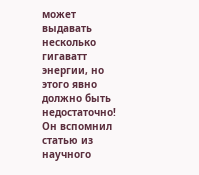может выдавать несколько гигаватт энергии, но этого явно должно быть недостаточно! Он вспомнил статью из научного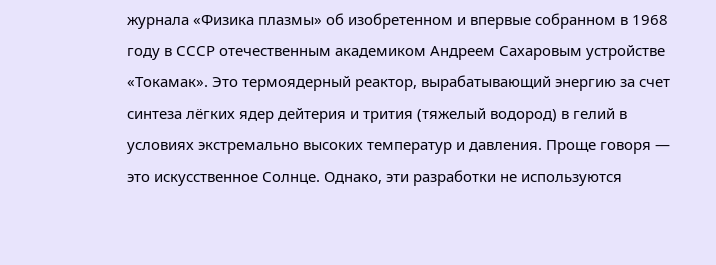журнала «Физика плазмы» об изобретенном и впервые собранном в 1968 году в СССР отечественным академиком Андреем Сахаровым устройстве «Токамак». Это термоядерный реактор, вырабатывающий энергию за счет синтеза лёгких ядер дейтерия и трития (тяжелый водород) в гелий в условиях экстремально высоких температур и давления. Проще говоря — это искусственное Солнце. Однако, эти разработки не используются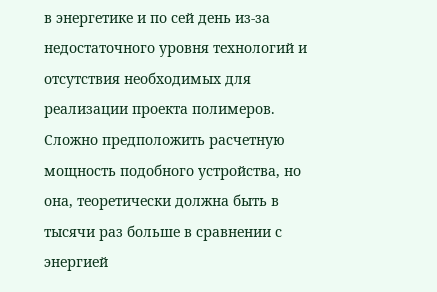в энергетике и по сей день из-за недостаточного уровня технологий и отсутствия необходимых для реализации проекта полимеров. Сложно предположить расчетную мощность подобного устройства, но она, теоретически должна быть в тысячи раз больше в сравнении с энергией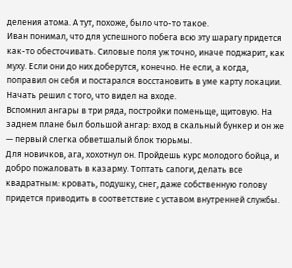деления атома. А тут, похоже, было что-то такое.
Иван понимал, что для успешного побега всю эту шарагу придется как-то обесточивать. Силовые поля уж точно, иначе поджарит, как муху. Если они до них доберутся, конечно. Не если, а когда, поправил он себя и постарался восстановить в уме карту локации. Начать решил с того, что видел на входе.
Вспомнил ангары в три ряда, постройки поменьще, щитовую. На заднем плане был большой ангар: вход в скальный бункер и он же — первый слегка обветшалый блок тюрьмы.
Для новичков, ага, хохотнул он. Пройдешь курс молодого бойца, и добро пожаловать в казарму. Топтать сапоги, делать все квадратным: кровать, подушку, снег, даже собственную голову придется приводить в соответствие с уставом внутренней службы.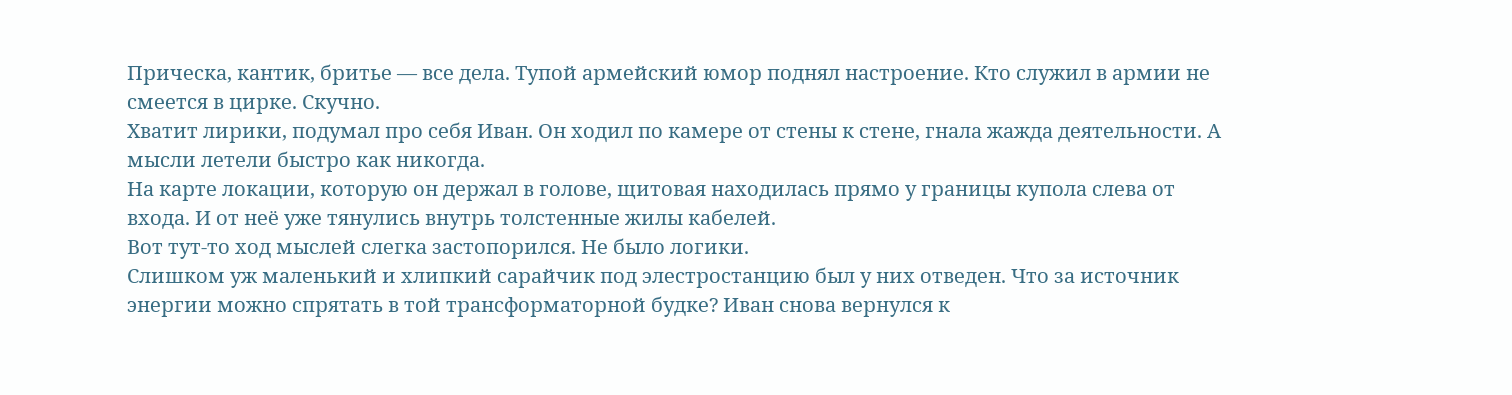Прическа, кантик, бритье — все дела. Тупой армейский юмор поднял настроение. Кто служил в армии не смеется в цирке. Скучно.
Хватит лирики, подумал про себя Иван. Он ходил по камере от стены к стене, гнала жажда деятельности. А мысли летели быстро как никогда.
На карте локации, которую он держал в голове, щитовая находилась прямо у границы купола слева от входа. И от неё уже тянулись внутрь толстенные жилы кабелей.
Вот тут-то ход мыслей слегка застопорился. Не было логики.
Слишком уж маленький и хлипкий сарайчик под элестростанцию был у них отведен. Что за источник энергии можно спрятать в той трансформаторной будке? Иван снова вернулся к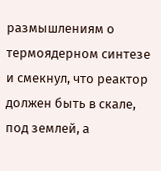размышлениям о термоядерном синтезе и смекнул, что реактор должен быть в скале, под землей, а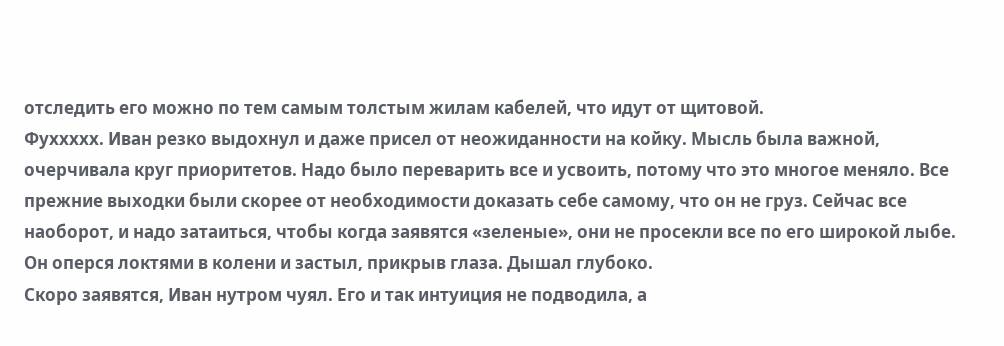отследить его можно по тем самым толстым жилам кабелей, что идут от щитовой.
Фуххххх. Иван резко выдохнул и даже присел от неожиданности на койку. Мысль была важной, очерчивала круг приоритетов. Надо было переварить все и усвоить, потому что это многое меняло. Все прежние выходки были скорее от необходимости доказать себе самому, что он не груз. Сейчас все наоборот, и надо затаиться, чтобы когда заявятся «зеленые», они не просекли все по его широкой лыбе.
Он оперся локтями в колени и застыл, прикрыв глаза. Дышал глубоко.
Скоро заявятся, Иван нутром чуял. Его и так интуиция не подводила, а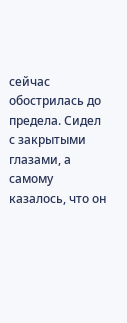сейчас обострилась до предела. Сидел с закрытыми глазами, а самому казалось, что он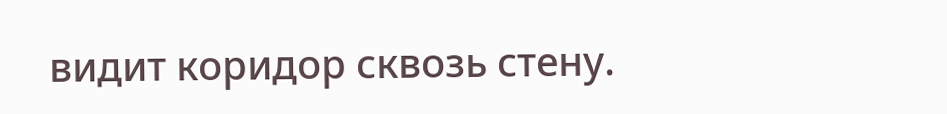видит коридор сквозь стену.